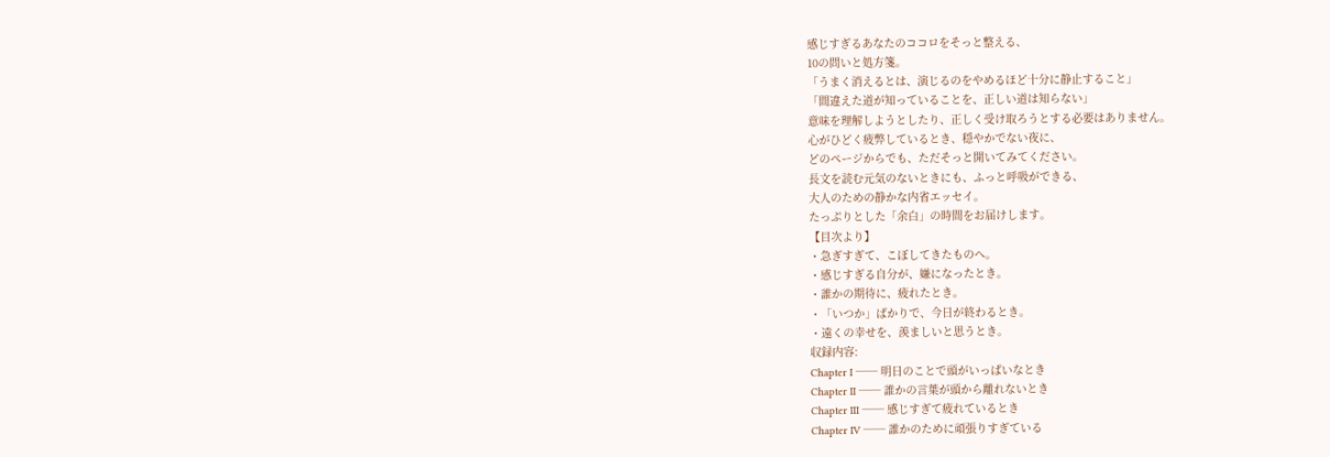感じすぎるあなたのココロをそっと整える、
10の問いと処方箋。
「うまく消えるとは、演じるのをやめるほど十分に静止すること」
「間違えた道が知っていることを、正しい道は知らない」
意味を理解しようとしたり、正しく受け取ろうとする必要はありません。
心がひどく疲弊しているとき、穏やかでない夜に、
どのページからでも、ただそっと開いてみてください。
長文を読む元気のないときにも、ふっと呼吸ができる、
大人のための静かな内省エッセイ。
たっぷりとした「余白」の時間をお届けします。
【目次より】
・急ぎすぎて、こぼしてきたものへ。
・感じすぎる自分が、嫌になったとき。
・誰かの期待に、疲れたとき。
・「いつか」ばかりで、今日が終わるとき。
・遠くの幸せを、羨ましいと思うとき。
収録内容:
Chapter I ── 明日のことで頭がいっぱいなとき
Chapter II ── 誰かの言葉が頭から離れないとき
Chapter III ── 感じすぎて疲れているとき
Chapter IV ── 誰かのために頑張りすぎている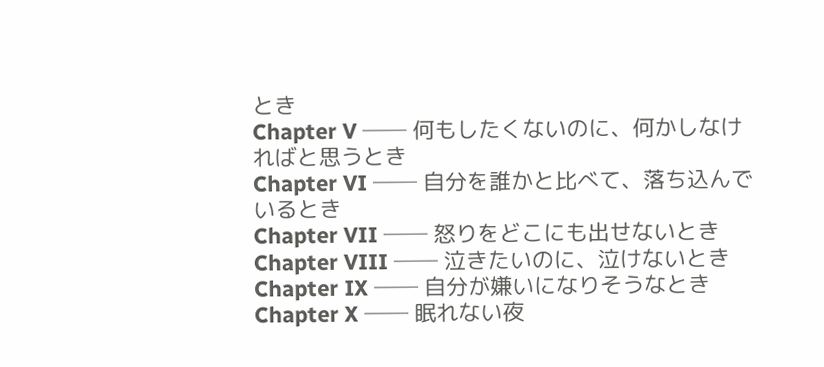とき
Chapter V ── 何もしたくないのに、何かしなければと思うとき
Chapter VI ── 自分を誰かと比べて、落ち込んでいるとき
Chapter VII ── 怒りをどこにも出せないとき
Chapter VIII ── 泣きたいのに、泣けないとき
Chapter IX ── 自分が嫌いになりそうなとき
Chapter X ── 眠れない夜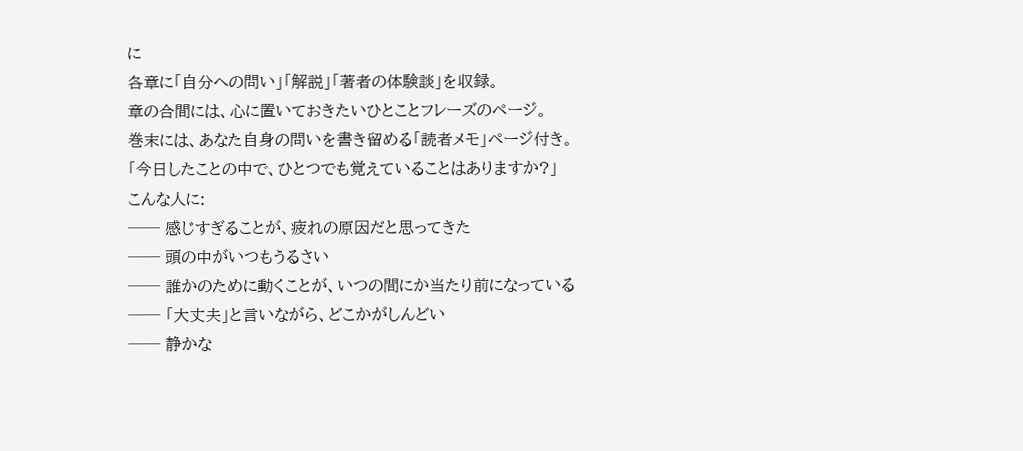に
各章に「自分への問い」「解説」「著者の体験談」を収録。
章の合間には、心に置いておきたいひとことフレーズのページ。
巻末には、あなた自身の問いを書き留める「読者メモ」ページ付き。
「今日したことの中で、ひとつでも覚えていることはありますか?」
こんな人に:
── 感じすぎることが、疲れの原因だと思ってきた
── 頭の中がいつもうるさい
── 誰かのために動くことが、いつの間にか当たり前になっている
── 「大丈夫」と言いながら、どこかがしんどい
── 静かな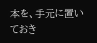本を、手元に置いておき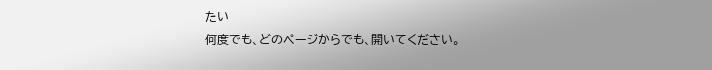たい
何度でも、どのページからでも、開いてください。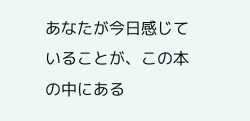あなたが今日感じていることが、この本の中にある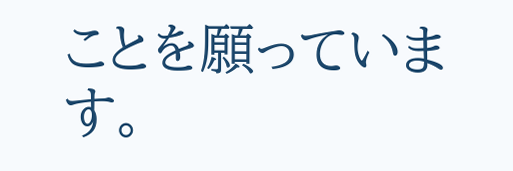ことを願っています。